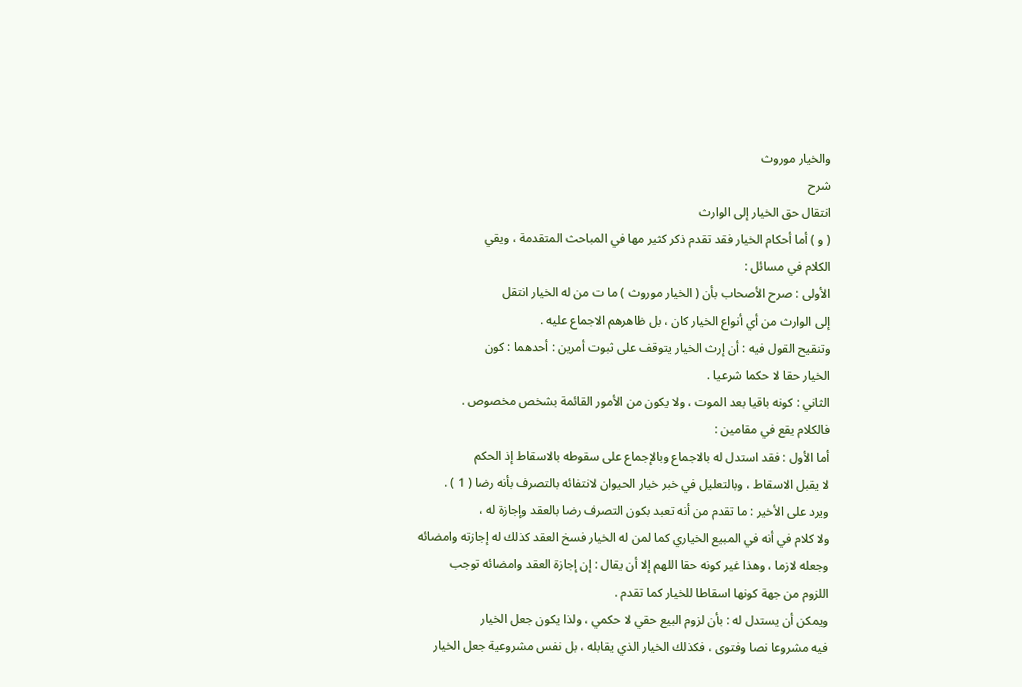والخيار موروث
شرح
انتقال حق الخيار إلى الوارث
( و ) أما أحكام الخيار فقد تقدم ذكر كثير مها في المباحث المتقدمة ، ويقي
الكلام في مسائل :
الأولى : صرح الأصحاب بأن ( الخيار موروث ) ما ت من له الخيار انتقل
إلى الوارث من أي أنواع الخيار كان ، بل ظاهرهم الاجماع عليه .
وتنقيح القول فيه : أن إرث الخيار يتوقف على ثبوت أمرين : أحدهما : كون
الخيار حقا لا حكما شرعيا .
الثاني : كونه باقيا بعد الموت ، ولا يكون من الأمور القائمة بشخص مخصوص .
فالكلام يقع في مقامين :
أما الأول : فقد استدل له بالاجماع وبالإجماع على سقوطه بالاسقاط إذ الحكم
لا يقبل الاسقاط ، وبالتعليل في خبر خيار الحيوان لانتفائه بالتصرف بأنه رضا ( 1 ) .
ويرد على الأخير : ما تقدم من أنه تعبد بكون التصرف رضا بالعقد وإجازة له ،
ولا كلام في أنه في المبيع الخياري كما لمن له الخيار فسخ العقد كذلك له إجازته وامضائه
وجعله لازما ، وهذا غير كونه حقا اللهم إلا أن يقال : إن إجازة العقد وامضائه توجب
اللزوم من جهة كونها اسقاطا للخيار كما تقدم .
ويمكن أن يستدل له : بأن لزوم البيع حقي لا حكمي ، ولذا يكون جعل الخيار
فيه مشروعا نصا وفتوى ، فكذلك الخيار الذي يقابله ، بل نفس مشروعية جعل الخيار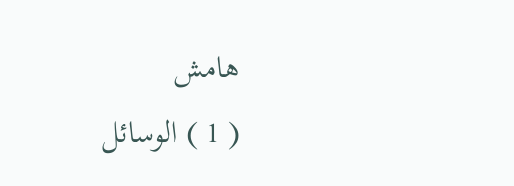هامش
( 1 ) الوسائل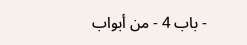- باب 4 - من أبواب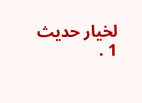لخيار حديث 1 .